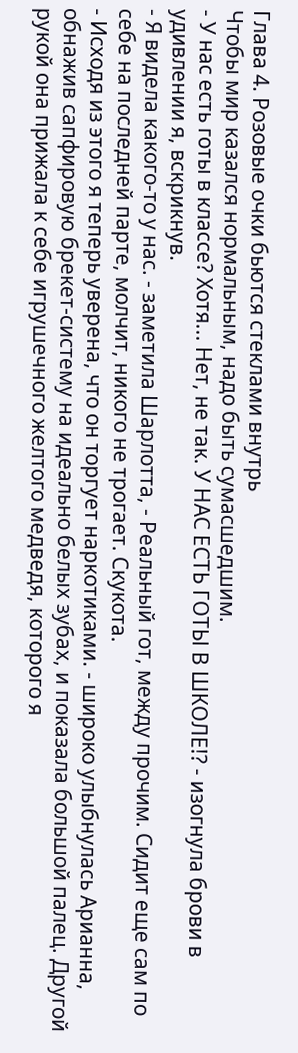Глава 4. Розовые очки бьются стеклами внутрь
Чтобы мир казался нормальным, надо быть сумасшедшим.
- У нас есть готы в классе? Хотя... Нет, не так. У НАС ЕСТЬ ГОТЫ В ШКОЛЕ!? - изогнула брови в удивлении я, вскрикнув.
- Я видела какого-то у нас. - заметила Шарлотта, - Реальный гот, между прочим. Сидит еще сам по себе на последней парте, молчит, никого не трогает. Скукота.
- Исходя из этого я теперь уверена, что он торгует наркотиками. - широко улыбнулась Арианна, обнажив сапфировую брекет-систему на идеально белых зубах, и показала большой палец. Другой рукой она прижала к себе игрушечного желтого медведя, которого я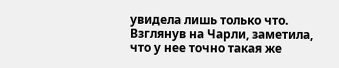увидела лишь только что. Взглянув на Чарли, заметила, что у нее точно такая же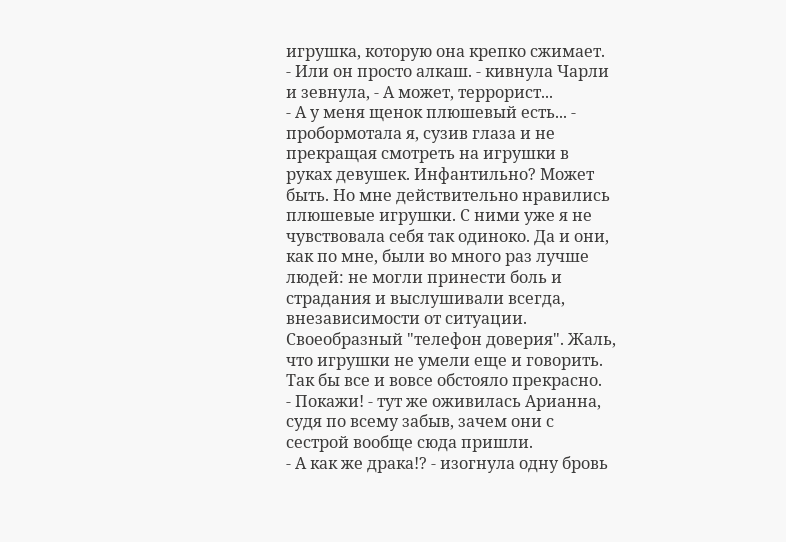игрушка, которую она крепко сжимает.
- Или он просто алкаш. - кивнула Чарли и зевнула, - А может, террорист...
- А у меня щенок плюшевый есть... - пробормотала я, сузив глаза и не прекращая смотреть на игрушки в руках девушек. Инфантильно? Может быть. Но мне действительно нравились плюшевые игрушки. С ними уже я не чувствовала себя так одиноко. Да и они, как по мне, были во много раз лучше людей: не могли принести боль и страдания и выслушивали всегда, внезависимости от ситуации. Своеобразный "телефон доверия". Жаль, что игрушки не умели еще и говорить. Так бы все и вовсе обстояло прекрасно.
- Покажи! - тут же оживилась Арианна, судя по всему забыв, зачем они с сестрой вообще сюда пришли.
- А как же драка!? - изогнула одну бровь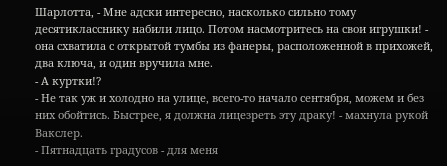Шарлотта, - Мне адски интересно, насколько сильно тому десятикласснику набили лицо. Потом насмотритесь на свои игрушки! - она схватила с открытой тумбы из фанеры, расположенной в прихожей, два ключа, и один вручила мне.
- А куртки!?
- Не так уж и холодно на улице, всего-то начало сентября, можем и без них обойтись. Быстрее, я должна лицезреть эту драку! - махнула рукой Вакслер.
- Пятнадцать градусов - для меня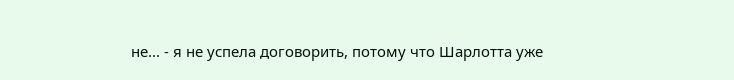не... - я не успела договорить, потому что Шарлотта уже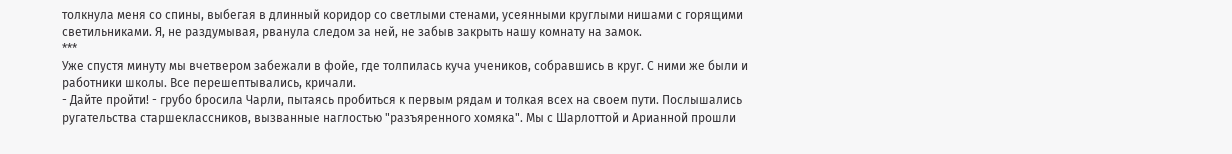толкнула меня со спины, выбегая в длинный коридор со светлыми стенами, усеянными круглыми нишами с горящими светильниками. Я, не раздумывая, рванула следом за ней, не забыв закрыть нашу комнату на замок.
***
Уже спустя минуту мы вчетвером забежали в фойе, где толпилась куча учеников, собравшись в круг. С ними же были и работники школы. Все перешептывались, кричали.
- Дайте пройти! - грубо бросила Чарли, пытаясь пробиться к первым рядам и толкая всех на своем пути. Послышались ругательства старшеклассников, вызванные наглостью "разъяренного хомяка". Мы с Шарлоттой и Арианной прошли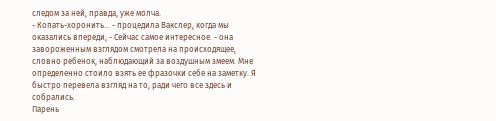следом за ней, правда, уже молча.
- Копать-хоронить... - процедила Вакслер, когда мы оказались впереди, - Сейчас самое интересное. - она завороженным взглядом смотрела на происходящее, словно ребенок, наблюдающий за воздушным змеем. Мне определенно стоило взять ее фразочки себе на заметку. Я быстро перевела взгляд на то, ради чего все здесь и собрались.
Парень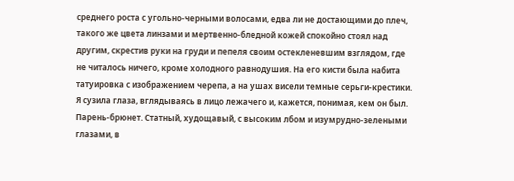среднего роста с угольно-черными волосами, едва ли не достающими до плеч, такого же цвета линзами и мертвенно-бледной кожей спокойно стоял над другим, скрестив руки на груди и пепеля своим остекленевшим взглядом, где не читалось ничего, кроме холодного равнодушия. На его кисти была набита татуировка с изображением черепа, а на ушах висели темные серьги-крестики.
Я сузила глаза, вглядываясь в лицо лежачего и, кажется, понимая, кем он был.
Парень-брюнет. Статный, худощавый, с высоким лбом и изумрудно-зелеными глазами, в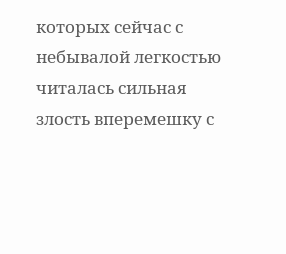которых сейчас с небывалой легкостью читалась сильная злость вперемешку с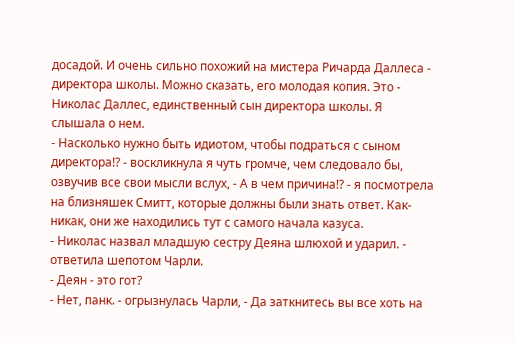досадой. И очень сильно похожий на мистера Ричарда Даллеса - директора школы. Можно сказать, его молодая копия. Это - Николас Даллес, единственный сын директора школы. Я слышала о нем.
- Насколько нужно быть идиотом, чтобы подраться с сыном директора!? - воскликнула я чуть громче, чем следовало бы, озвучив все свои мысли вслух, - А в чем причина!? - я посмотрела на близняшек Смитт, которые должны были знать ответ. Как-никак, они же находились тут с самого начала казуса.
- Николас назвал младшую сестру Деяна шлюхой и ударил. - ответила шепотом Чарли.
- Деян - это гот?
- Нет, панк. - огрызнулась Чарли, - Да заткнитесь вы все хоть на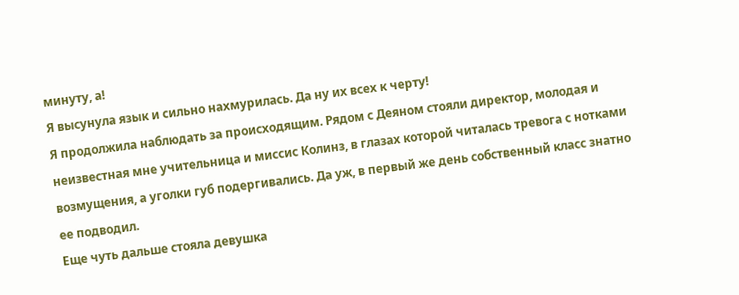минуту, а!
Я высунула язык и сильно нахмурилась. Да ну их всех к черту!
Я продолжила наблюдать за происходящим. Рядом с Деяном стояли директор, молодая и неизвестная мне учительница и миссис Колинз, в глазах которой читалась тревога с нотками возмущения, а уголки губ подергивались. Да уж, в первый же день собственный класс знатно ее подводил.
Еще чуть дальше стояла девушка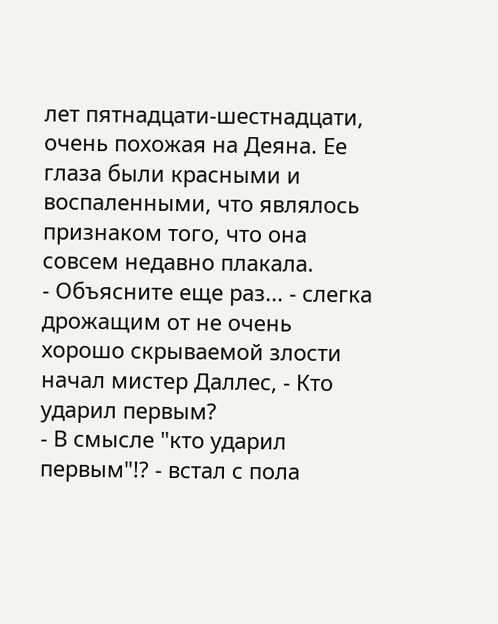лет пятнадцати-шестнадцати, очень похожая на Деяна. Ее глаза были красными и воспаленными, что являлось признаком того, что она совсем недавно плакала.
- Объясните еще раз... - слегка дрожащим от не очень хорошо скрываемой злости начал мистер Даллес, - Кто ударил первым?
- В смысле "кто ударил первым"!? - встал с пола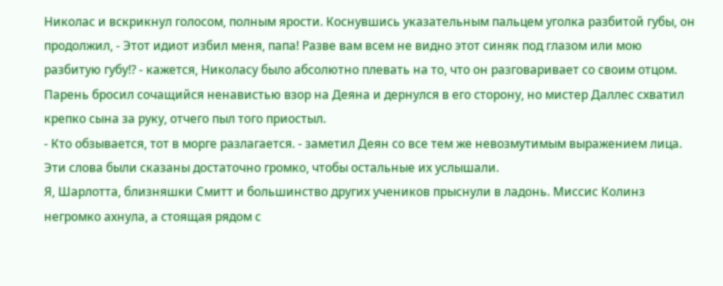Николас и вскрикнул голосом, полным ярости. Коснувшись указательным пальцем уголка разбитой губы, он продолжил, - Этот идиот избил меня, папа! Разве вам всем не видно этот синяк под глазом или мою разбитую губу!? - кажется, Николасу было абсолютно плевать на то, что он разговаривает со своим отцом. Парень бросил сочащийся ненавистью взор на Деяна и дернулся в его сторону, но мистер Даллес схватил крепко сына за руку, отчего пыл того приостыл.
- Кто обзывается, тот в морге разлагается. - заметил Деян со все тем же невозмутимым выражением лица. Эти слова были сказаны достаточно громко, чтобы остальные их услышали.
Я, Шарлотта, близняшки Смитт и большинство других учеников прыснули в ладонь. Миссис Колинз негромко ахнула, а стоящая рядом с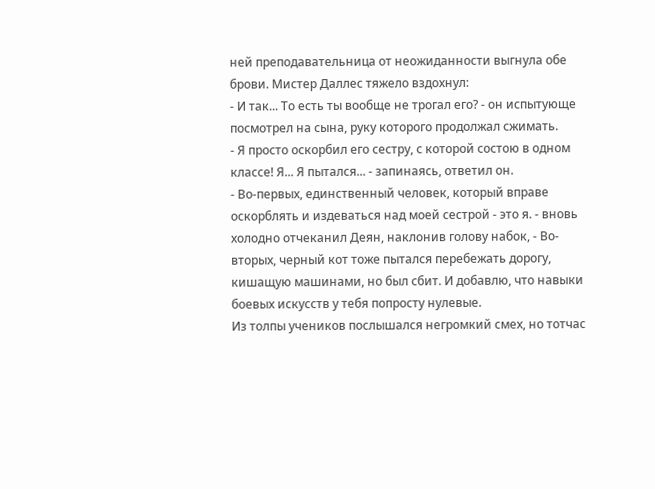ней преподавательница от неожиданности выгнула обе брови. Мистер Даллес тяжело вздохнул:
- И так... То есть ты вообще не трогал его? - он испытующе посмотрел на сына, руку которого продолжал сжимать.
- Я просто оскорбил его сестру, с которой состою в одном классе! Я... Я пытался... - запинаясь, ответил он.
- Во-первых, единственный человек, который вправе оскорблять и издеваться над моей сестрой - это я. - вновь холодно отчеканил Деян, наклонив голову набок, - Во-вторых, черный кот тоже пытался перебежать дорогу, кишащую машинами, но был сбит. И добавлю, что навыки боевых искусств у тебя попросту нулевые.
Из толпы учеников послышался негромкий смех, но тотчас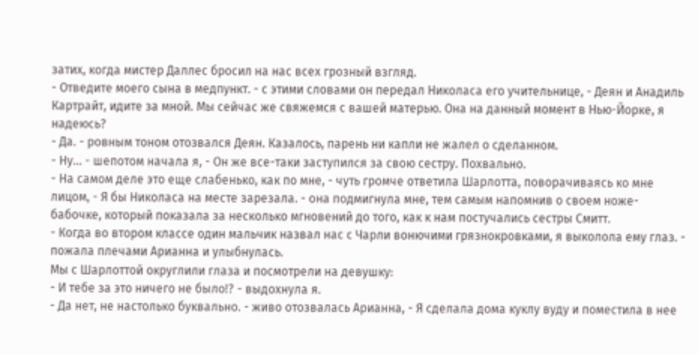затих, когда мистер Даллес бросил на нас всех грозный взгляд.
- Отведите моего сына в медпункт. - с этими словами он передал Николаса его учительнице, - Деян и Анадиль Картрайт, идите за мной. Мы сейчас же свяжемся с вашей матерью. Она на данный момент в Нью-Йорке, я надеюсь?
- Да. - ровным тоном отозвался Деян. Казалось, парень ни капли не жалел о сделанном.
- Ну... - шепотом начала я, - Он же все-таки заступился за свою сестру. Похвально.
- На самом деле это еще слабенько, как по мне, - чуть громче ответила Шарлотта, поворачиваясь ко мне лицом, - Я бы Николаса на месте зарезала. - она подмигнула мне, тем самым напомнив о своем ноже-бабочке, который показала за несколько мгновений до того, как к нам постучались сестры Смитт.
- Когда во втором классе один мальчик назвал нас с Чарли вонючими грязнокровками, я выколола ему глаз. - пожала плечами Арианна и улыбнулась.
Мы с Шарлоттой округлили глаза и посмотрели на девушку:
- И тебе за это ничего не было!? - выдохнула я.
- Да нет, не настолько буквально. - живо отозвалась Арианна, - Я сделала дома куклу вуду и поместила в нее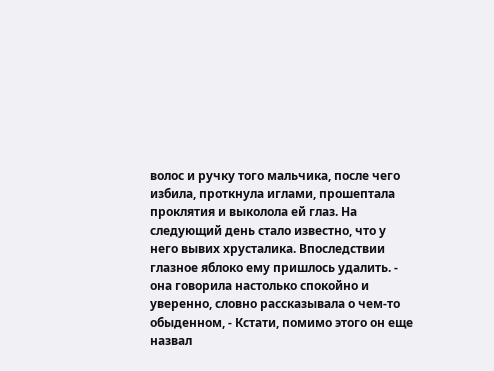волос и ручку того мальчика, после чего избила, проткнула иглами, прошептала проклятия и выколола ей глаз. На следующий день стало известно, что у него вывих хрусталика. Впоследствии глазное яблоко ему пришлось удалить. - она говорила настолько спокойно и уверенно, словно рассказывала о чем-то обыденном, - Кстати, помимо этого он еще назвал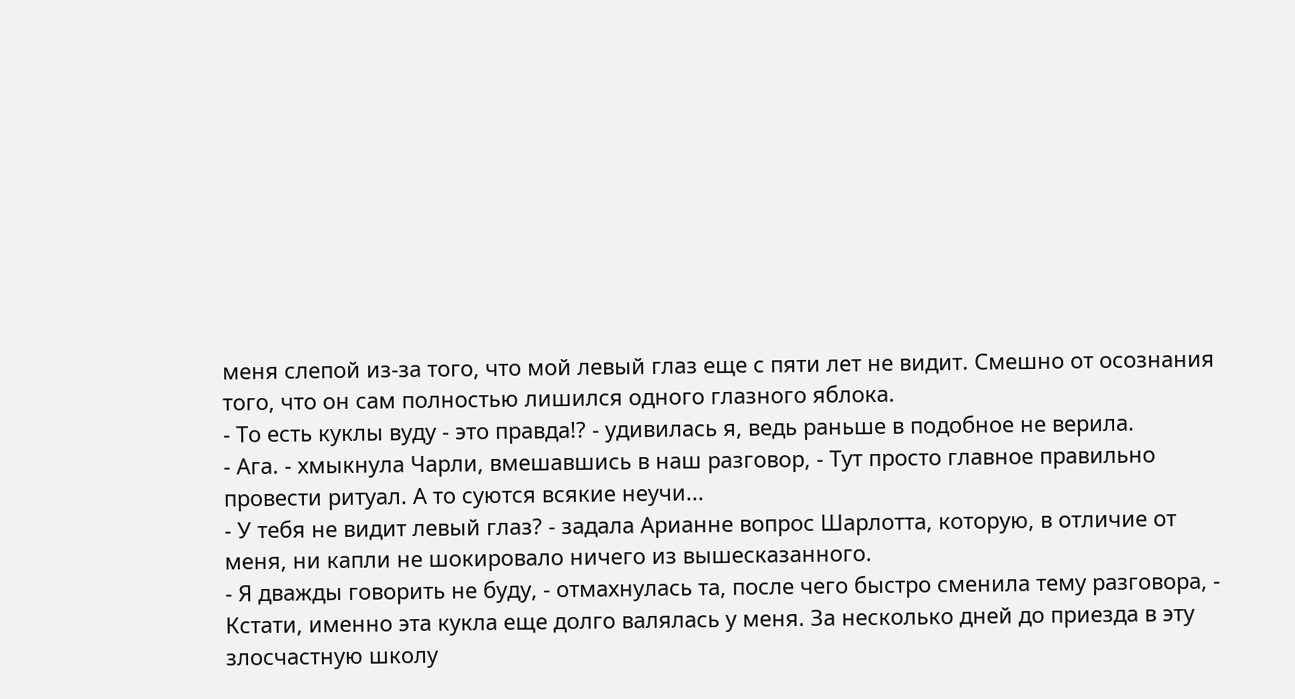меня слепой из-за того, что мой левый глаз еще с пяти лет не видит. Смешно от осознания того, что он сам полностью лишился одного глазного яблока.
- То есть куклы вуду - это правда!? - удивилась я, ведь раньше в подобное не верила.
- Ага. - хмыкнула Чарли, вмешавшись в наш разговор, - Тут просто главное правильно провести ритуал. А то суются всякие неучи...
- У тебя не видит левый глаз? - задала Арианне вопрос Шарлотта, которую, в отличие от меня, ни капли не шокировало ничего из вышесказанного.
- Я дважды говорить не буду, - отмахнулась та, после чего быстро сменила тему разговора, - Кстати, именно эта кукла еще долго валялась у меня. За несколько дней до приезда в эту злосчастную школу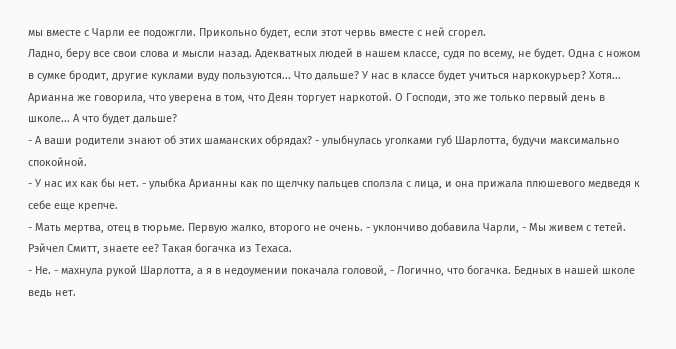мы вместе с Чарли ее подожгли. Прикольно будет, если этот червь вместе с ней сгорел.
Ладно, беру все свои слова и мысли назад. Адекватных людей в нашем классе, судя по всему, не будет. Одна с ножом в сумке бродит, другие куклами вуду пользуются... Что дальше? У нас в классе будет учиться наркокурьер? Хотя... Арианна же говорила, что уверена в том, что Деян торгует наркотой. О Господи, это же только первый день в школе... А что будет дальше?
- А ваши родители знают об этих шаманских обрядах? - улыбнулась уголками губ Шарлотта, будучи максимально спокойной.
- У нас их как бы нет. - улыбка Арианны как по щелчку пальцев сползла с лица, и она прижала плюшевого медведя к себе еще крепче.
- Мать мертва, отец в тюрьме. Первую жалко, второго не очень. - уклончиво добавила Чарли, - Мы живем с тетей. Рэйчел Смитт, знаете ее? Такая богачка из Техаса.
- Не. - махнула рукой Шарлотта, а я в недоумении покачала головой, - Логично, что богачка. Бедных в нашей школе ведь нет.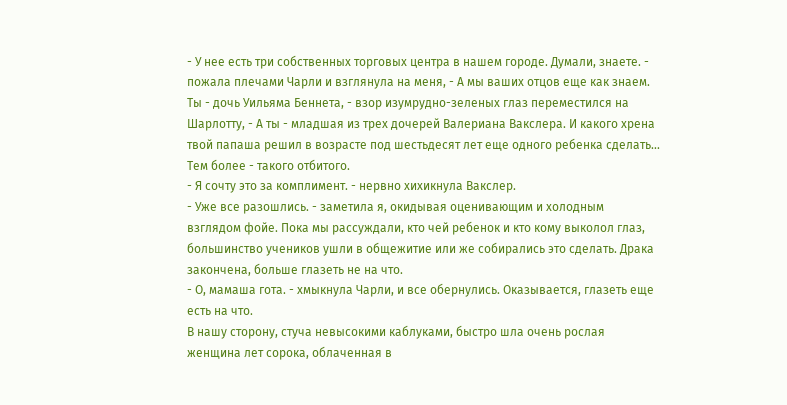- У нее есть три собственных торговых центра в нашем городе. Думали, знаете. - пожала плечами Чарли и взглянула на меня, - А мы ваших отцов еще как знаем. Ты - дочь Уильяма Беннета, - взор изумрудно-зеленых глаз переместился на Шарлотту, - А ты - младшая из трех дочерей Валериана Вакслера. И какого хрена твой папаша решил в возрасте под шестьдесят лет еще одного ребенка сделать... Тем более - такого отбитого.
- Я сочту это за комплимент. - нервно хихикнула Вакслер.
- Уже все разошлись. - заметила я, окидывая оценивающим и холодным взглядом фойе. Пока мы рассуждали, кто чей ребенок и кто кому выколол глаз, большинство учеников ушли в общежитие или же собирались это сделать. Драка закончена, больше глазеть не на что.
- О, мамаша гота. - хмыкнула Чарли, и все обернулись. Оказывается, глазеть еще есть на что.
В нашу сторону, стуча невысокими каблуками, быстро шла очень рослая женщина лет сорока, облаченная в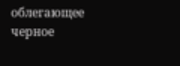облегающее черное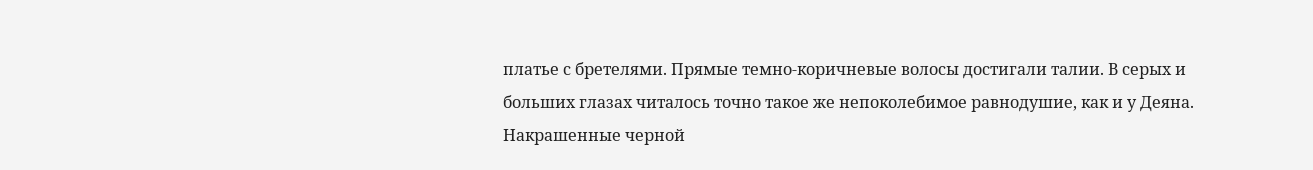платье с бретелями. Прямые темно-коричневые волосы достигали талии. В серых и больших глазах читалось точно такое же непоколебимое равнодушие, как и у Деяна. Накрашенные черной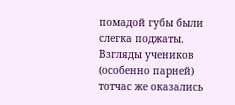помадой губы были слегка поджаты.
Взгляды учеников (особенно парней) тотчас же оказались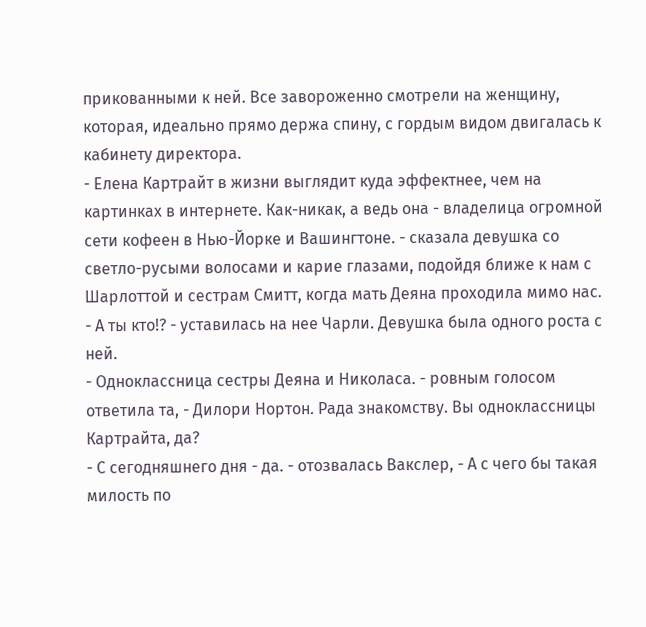прикованными к ней. Все завороженно смотрели на женщину, которая, идеально прямо держа спину, с гордым видом двигалась к кабинету директора.
- Елена Картрайт в жизни выглядит куда эффектнее, чем на картинках в интернете. Как-никак, а ведь она - владелица огромной сети кофеен в Нью-Йорке и Вашингтоне. - сказала девушка со светло-русыми волосами и карие глазами, подойдя ближе к нам с Шарлоттой и сестрам Смитт, когда мать Деяна проходила мимо нас.
- А ты кто!? - уставилась на нее Чарли. Девушка была одного роста с ней.
- Одноклассница сестры Деяна и Николаса. - ровным голосом ответила та, - Дилори Нортон. Рада знакомству. Вы одноклассницы Картрайта, да?
- С сегодняшнего дня - да. - отозвалась Вакслер, - А с чего бы такая милость по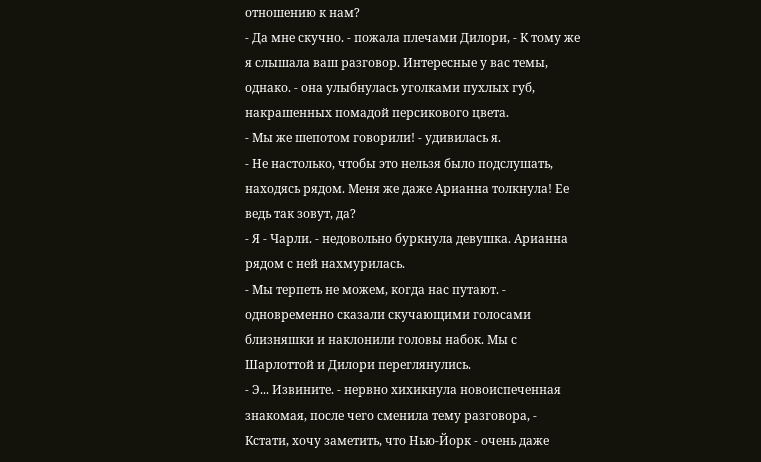отношению к нам?
- Да мне скучно. - пожала плечами Дилори, - К тому же я слышала ваш разговор. Интересные у вас темы, однако. - она улыбнулась уголками пухлых губ, накрашенных помадой персикового цвета.
- Мы же шепотом говорили! - удивилась я.
- Не настолько, чтобы это нельзя было подслушать, находясь рядом. Меня же даже Арианна толкнула! Ее ведь так зовут, да?
- Я - Чарли. - недовольно буркнула девушка. Арианна рядом с ней нахмурилась.
- Мы терпеть не можем, когда нас путают. - одновременно сказали скучающими голосами близняшки и наклонили головы набок. Мы с Шарлоттой и Дилори переглянулись.
- Э... Извините. - нервно хихикнула новоиспеченная знакомая, после чего сменила тему разговора, - Кстати, хочу заметить, что Нью-Йорк - очень даже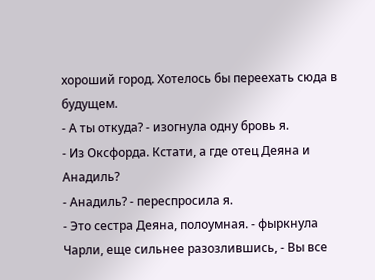хороший город. Хотелось бы переехать сюда в будущем.
- А ты откуда? - изогнула одну бровь я.
- Из Оксфорда. Кстати, а где отец Деяна и Анадиль?
- Анадиль? - переспросила я.
- Это сестра Деяна, полоумная. - фыркнула Чарли, еще сильнее разозлившись, - Вы все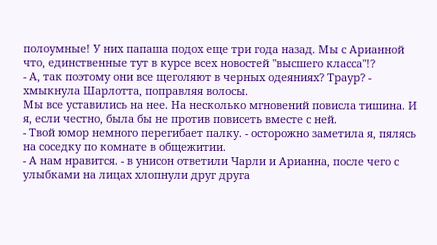полоумные! У них папаша подох еще три года назад. Мы с Арианной что, единственные тут в курсе всех новостей "высшего класса"!?
- А, так поэтому они все щеголяют в черных одеяниях? Траур? - хмыкнула Шарлотта, поправляя волосы.
Мы все уставились на нее. На несколько мгновений повисла тишина. И я, если честно, была бы не против повисеть вместе с ней.
- Твой юмор немного перегибает палку. - осторожно заметила я, пялясь на соседку по комнате в общежитии.
- А нам нравится. - в унисон ответили Чарли и Арианна, после чего с улыбками на лицах хлопнули друг друга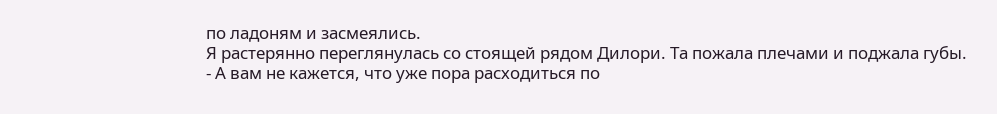по ладоням и засмеялись.
Я растерянно переглянулась со стоящей рядом Дилори. Та пожала плечами и поджала губы.
- А вам не кажется, что уже пора расходиться по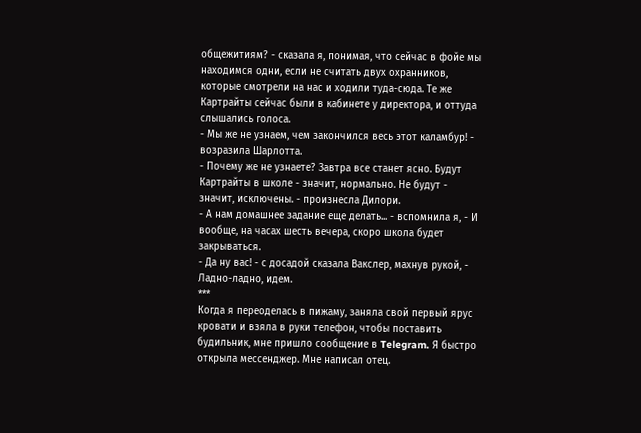общежитиям? - сказала я, понимая, что сейчас в фойе мы находимся одни, если не считать двух охранников, которые смотрели на нас и ходили туда-сюда. Те же Картрайты сейчас были в кабинете у директора, и оттуда слышались голоса.
- Мы же не узнаем, чем закончился весь этот каламбур! - возразила Шарлотта.
- Почему же не узнаете? Завтра все станет ясно. Будут Картрайты в школе - значит, нормально. Не будут - значит, исключены. - произнесла Дилори.
- А нам домашнее задание еще делать... - вспомнила я, - И вообще, на часах шесть вечера, скоро школа будет закрываться.
- Да ну вас! - с досадой сказала Вакслер, махнув рукой, - Ладно-ладно, идем.
***
Когда я переоделась в пижаму, заняла свой первый ярус кровати и взяла в руки телефон, чтобы поставить будильник, мне пришло сообщение в Telegram. Я быстро открыла мессенджер. Мне написал отец.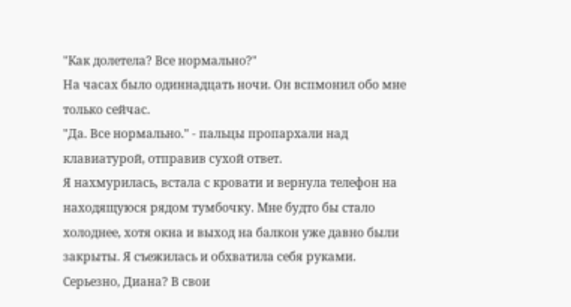"Как долетела? Все нормально?"
На часах было одиннадцать ночи. Он вспмонил обо мне только сейчас.
"Да. Все нормально." - пальцы пропархали над клавиатурой, отправив сухой ответ.
Я нахмурилась, встала с кровати и вернула телефон на находящуюся рядом тумбочку. Мне будто бы стало холоднее, хотя окна и выход на балкон уже давно были закрыты. Я съежилась и обхватила себя руками.
Серьезно, Диана? В свои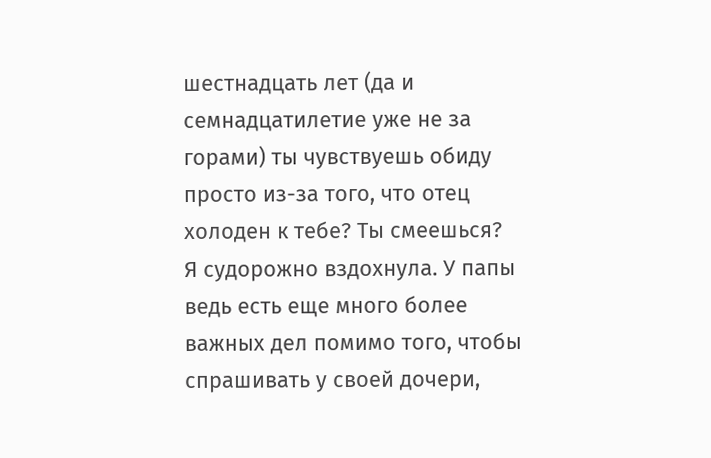шестнадцать лет (да и семнадцатилетие уже не за горами) ты чувствуешь обиду просто из-за того, что отец холоден к тебе? Ты смеешься?
Я судорожно вздохнула. У папы ведь есть еще много более важных дел помимо того, чтобы спрашивать у своей дочери,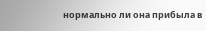нормально ли она прибыла в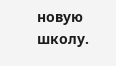новую школу.